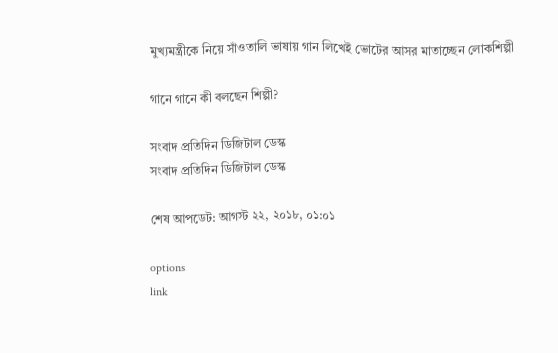মুখ্যমন্ত্রীকে নিয়ে সাঁওতালি ভাষায় গান লিখেই ভোটের আসর মাতাচ্ছেন লোকশিল্পী

গানে গানে কী বলছেন শিল্পী?

সংবাদ প্রতিদিন ডিজিটাল ডেস্ক
সংবাদ প্রতিদিন ডিজিটাল ডেস্ক

শেষ আপডেট: আগস্ট ২২, ২০১৮, ০১:০১

options
link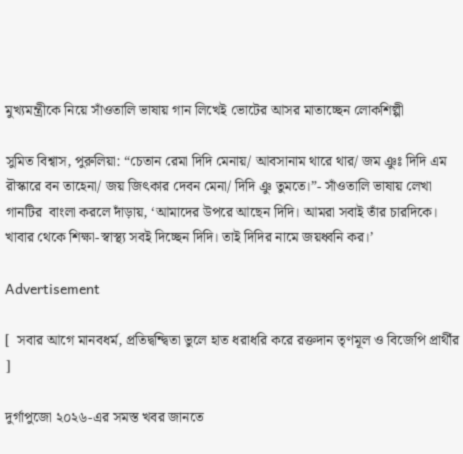মুখ্যমন্ত্রীকে নিয়ে সাঁওতালি ভাষায় গান লিখেই ভোটের আসর মাতাচ্ছেন লোকশিল্পী

সুমিত বিশ্বাস, পুরুলিয়া: “চেতান রেমা দিদি মেনায়/ আবসানাম থারে থার/ জম ঞুঃ দিদি এম রৗস্কারে বন তাহেনা/ জয় জিৎকার দেবন মেনা/ দিদি ঞু তুমতে।”- সাঁওতালি ভাষায় লেখা গানটির  বাংলা করলে দাঁড়ায়, ‘আমাদের উপরে আছেন দিদি। আমরা সবাই তাঁর চারদিকে। খাবার থেকে শিক্ষা-স্বাস্থ্য সবই দিচ্ছেন দিদি। তাই দিদির নামে জয়ধ্বনি কর।’

Advertisement

[  সবার আগে মানবধর্ম, প্রতিদ্বন্দ্বিতা ভুলে হাত ধরাধরি করে রক্তদান তৃণমূল ও বিজেপি প্রার্থীর ]

দুর্গাপুজো ২০২৬-এর সমস্ত খবর জানতে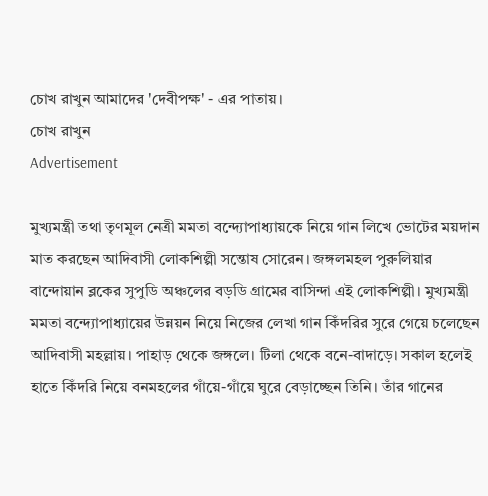চোখ রাখুন আমাদের 'দেবীপক্ষ' - এর পাতায়।
চোখ রাখুন
Advertisement

মুখ্যমন্ত্রী তথা তৃণমূল নেত্রী মমতা বন্দ্যোপাধ্যায়কে নিয়ে গান লিখে ভোটের ময়দান মাত করছেন আদিবাসী লোকশিল্পী সন্তোষ সোরেন। জঙ্গলমহল পুরুলিয়ার বান্দোয়ান ব্লকের সুপুডি অঞ্চলের বড়ডি গ্রামের বাসিন্দা এই লোকশিল্পী। মুখ্যমন্ত্রী মমতা বন্দ্যোপাধ্যায়ের উন্নয়ন নিয়ে নিজের লেখা গান কিঁদরির সুরে গেয়ে চলেছেন আদিবাসী মহল্লায়। পাহাড় থেকে জঙ্গলে। টিলা থেকে বনে-বাদাড়ে। সকাল হলেই হাতে কিঁদরি নিয়ে বনমহলের গাঁয়ে-গাঁয়ে ঘুরে বেড়াচ্ছেন তিনি। তাঁর গানের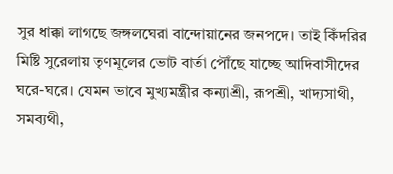সুর ধাক্কা লাগছে জঙ্গলঘেরা বান্দোয়ানের জনপদে। তাই কিঁদরির মিষ্টি সুরেলায় তৃণমূলের ভোট বার্তা পৌঁছে যাচ্ছে আদিবাসীদের ঘরে-ঘরে। যেমন ভাবে মুখ্যমন্ত্রীর কন্যাশ্রী, রূপশ্রী, খাদ্যসাথী, সমব্যথী,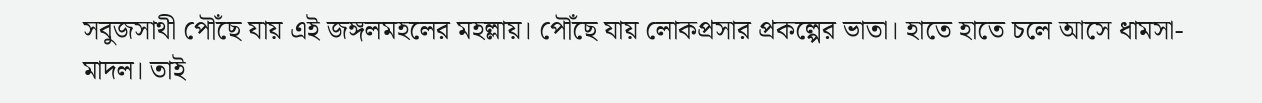সবুজসাথী পৌঁছে যায় এই জঙ্গলমহলের মহল্লায়। পৌঁছে যায় লোকপ্রসার প্রকল্পের ভাতা। হাতে হাতে চলে আসে ধামসা-মাদল। তাই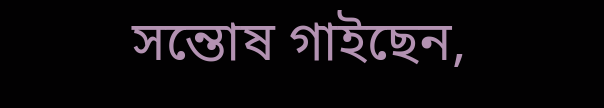সন্তোষ গাইছেন,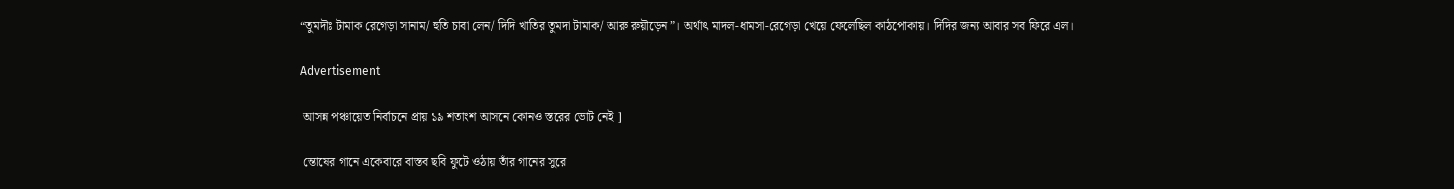“তুমদৗঃ টামাক রেগেড়া সানাম/ হুতি চাবা লেন/ দিদি খাতির তুমদা টামাক/ আরু রুয়ৗড়েন”। অর্থাৎ মাদল-ধামসা-রেগেড়া খেয়ে ফেলেছিল কাঠপোকায়। দিদির জন্য আবার সব ফিরে এল।

Advertisement

 আসন্ন পঞ্চায়েত নির্বাচনে প্রায় ১৯ শতাংশ আসনে কোনও স্তরের ভোট নেই ]

 ন্তোষের গানে একেবারে বাস্তব ছবি ফুটে ওঠায় তাঁর গানের সুরে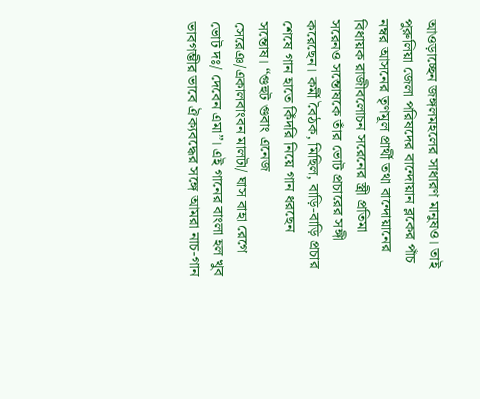আওড়াচ্ছেন জঙ্গলমহলের সাধারণ মানুষও। তাই পুরুলিয়া জেলা পরিষদের বান্দোয়ান ব্লকের পাঁচ নম্বর আসনের তৃণমূল প্রার্থী তথা বান্দোয়ানের বিধায়ক রাজীবলোচন সরেনের স্ত্রী প্রতিমা সরেনও সন্তোষকে তাঁর ভোট প্রচারের সঙ্গী করেছেন। কর্মী বৈঠক, মিছিল, বাড়ি-বাড়ি প্রচার শেষে গান হাতে কিঁদরি নিয়ে গান ধরছেন সন্তোষ। “গুহুট গুবাং এনেজ সেরেঞ/একালবাংবন মালটা/ ঘাস বাহা রেগে ভোট দঃ/ দেবেন এমা”। এই গানের বাংলা হল খুব ভাবগম্ভীর ভাবে ঐক্যবদ্ধের সঙ্গে আমরা নাচ-গান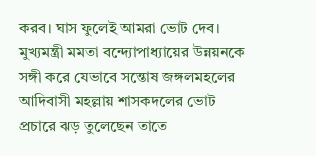করব। ঘাস ফুলেই আমরা ভোট দেব। মুখ্যমন্ত্রী মমতা বন্দ্যোপাধ্যায়ের উন্নয়নকে সঙ্গী করে যেভাবে সন্তোষ জঙ্গলমহলের আদিবাসী মহল্লায় শাসকদলের ভোট প্রচারে ঝড় তুলেছেন তাতে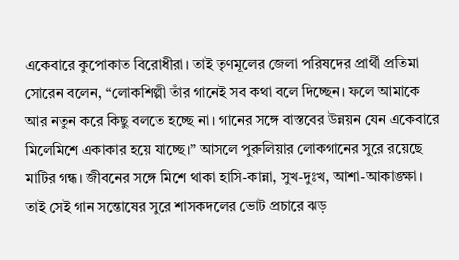একেবারে কুপোকাত বিরোধীরা। তাই তৃণমূলের জেলা পরিষদের প্রার্থী প্রতিমা সোরেন বলেন, “লোকশিল্পী তাঁর গানেই সব কথা বলে দিচ্ছেন। ফলে আমাকে আর নতুন করে কিছু বলতে হচ্ছে না। গানের সঙ্গে বাস্তবের উন্নয়ন যেন একেবারে মিলেমিশে একাকার হয়ে যাচ্ছে।” আসলে পুরুলিয়ার লোকগানের সুরে রয়েছে মাটির গন্ধ। জীবনের সঙ্গে মিশে থাকা হাসি-কান্না, সুখ-দুঃখ, আশা-আকাঙ্ক্ষা। তাই সেই গান সন্তোষের সুরে শাসকদলের ভোট প্রচারে ঝড়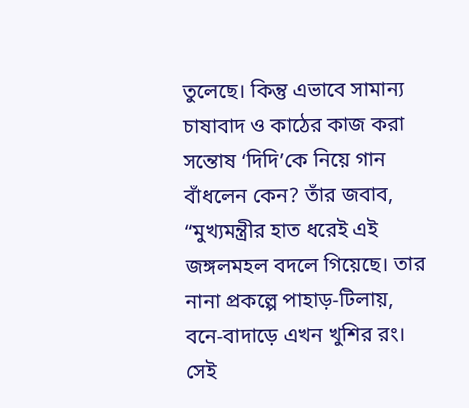তুলেছে। কিন্তু এভাবে সামান্য চাষাবাদ ও কাঠের কাজ করা সন্তোষ ‘দিদি’কে নিয়ে গান বাঁধলেন কেন? তাঁর জবাব, “মুখ্যমন্ত্রীর হাত ধরেই এই জঙ্গলমহল বদলে গিয়েছে। তার নানা প্রকল্পে পাহাড়-টিলায়, বনে-বাদাড়ে এখন খুশির রং। সেই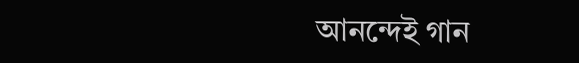আনন্দেই গান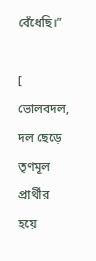বেঁধেছি।”

[  ভোলবদল, দল ছেড়ে তৃণমূল প্রার্থীর হয়ে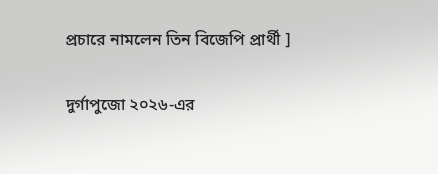প্রচারে নামলেন তিন বিজেপি প্রার্থী ]

দুর্গাপুজো ২০২৬-এর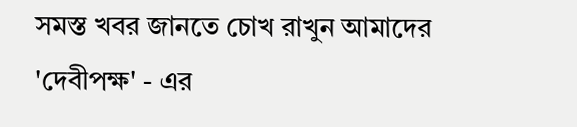সমস্ত খবর জানতে চোখ রাখুন আমাদের 'দেবীপক্ষ' - এর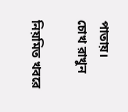পাতায়।
চোখ রাখুন

নিয়মিত খবরে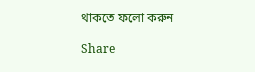থাকতে ফলো করুন

Share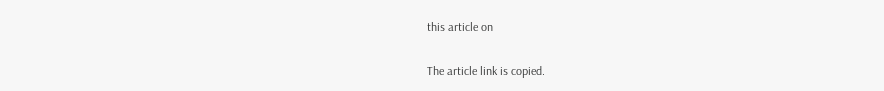this article on

The article link is copied.